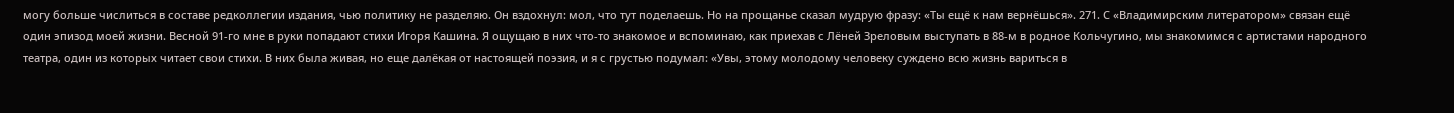могу больше числиться в составе редколлегии издания, чью политику не разделяю. Он вздохнул: мол, что тут поделаешь. Но на прощанье сказал мудрую фразу: «Ты ещё к нам вернёшься». 271. С «Владимирским литератором» связан ещё один эпизод моей жизни. Весной 91-го мне в руки попадают стихи Игоря Кашина. Я ощущаю в них что-то знакомое и вспоминаю, как приехав с Лёней Зреловым выступать в 88-м в родное Кольчугино, мы знакомимся с артистами народного театра, один из которых читает свои стихи. В них была живая, но еще далёкая от настоящей поэзия, и я с грустью подумал: «Увы, этому молодому человеку суждено всю жизнь вариться в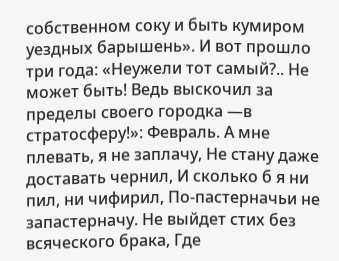собственном соку и быть кумиром уездных барышень». И вот прошло три года: «Неужели тот самый?.. Не может быть! Ведь выскочил за пределы своего городка —в стратосферу!»: Февраль. А мне плевать, я не заплачу, Не стану даже доставать чернил, И сколько б я ни пил, ни чифирил, По-пастерначьи не запастерначу. Не выйдет стих без всяческого брака, Где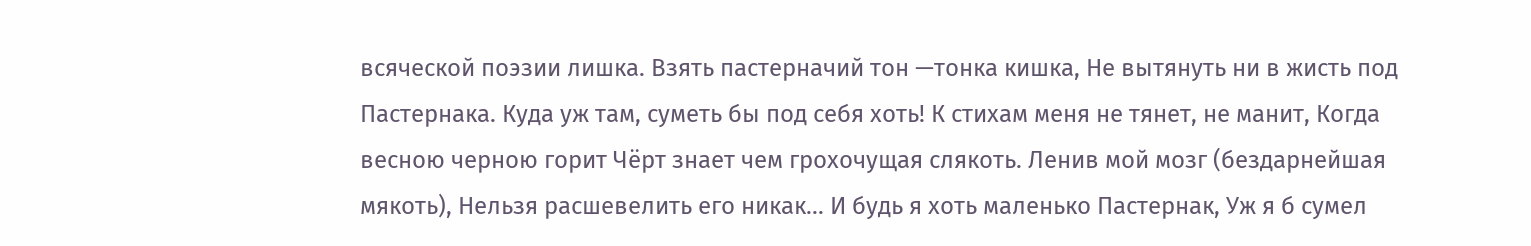всяческой поэзии лишка. Взять пастерначий тон —тонка кишка, Не вытянуть ни в жисть под Пастернака. Куда уж там, суметь бы под себя хоть! К стихам меня не тянет, не манит, Когда весною черною горит Чёрт знает чем грохочущая слякоть. Ленив мой мозг (бездарнейшая мякоть), Нельзя расшевелить его никак... И будь я хоть маленько Пастернак, Уж я б сумел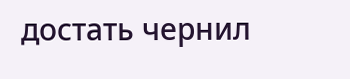достать чернил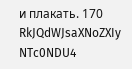и плакать. 170
RkJQdWJsaXNoZXIy NTc0NDU4